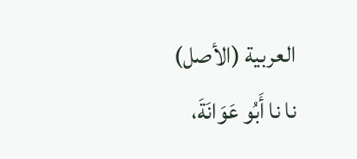العربية (الأصل)
نا نا أَبُو عَوَانَةَ،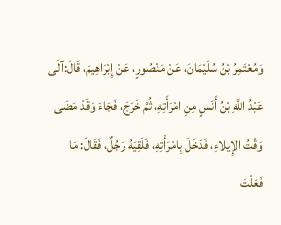وَمُعْتَمِرُ بْنُ سُلَيْمَانَ، عَنْ مَنْصُورٍ، عَنْ إِبْرَاهِيمَ، قَالَ:آلَى عَبْدُ اللَّهِ بْنُ أَنَسٍ مِنِ امْرَأَتِهِ، ثُمَّ خَرَجَ، فَجَاءَ وَقَدْ مَضَى وَقْتُ الإِيلاءِ، فَدَخَلَ بِامْرَأَتِهِ، فَلَقِيَهُ رَجُلٌ، فَقَالَ: مَا فَعَلْتَ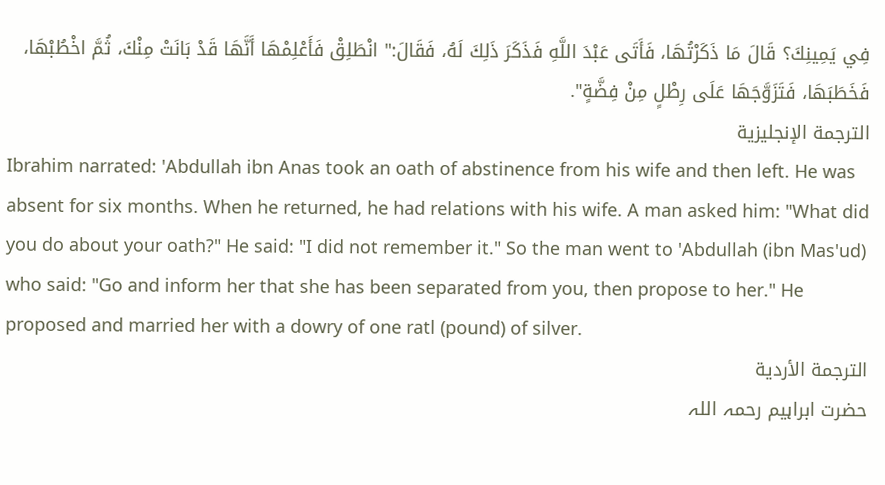فِي يَمِينِكَ؟ قَالَ مَا ذَكَرْتُهَا، فَأَتَى عَبْدَ اللَّهِ فَذَكَرَ ذَلِكَ لَهُ، فَقَالَ:" انْطَلِقْ فَأَعْلِمْهَا أَنَّهَا قَدْ بَانَتْ مِنْكَ، ثُمَّ اخْطُبْهَا، فَخَطَبَهَا، فَتَزَوَّجَهَا عَلَى رِطْلٍ مِنْ فِضَّةٍ".
الترجمة الإنجليزية
Ibrahim narrated: 'Abdullah ibn Anas took an oath of abstinence from his wife and then left. He was absent for six months. When he returned, he had relations with his wife. A man asked him: "What did you do about your oath?" He said: "I did not remember it." So the man went to 'Abdullah (ibn Mas'ud) who said: "Go and inform her that she has been separated from you, then propose to her." He proposed and married her with a dowry of one ratl (pound) of silver.
الترجمة الأردية
حضرت ابراہیم رحمہ اللہ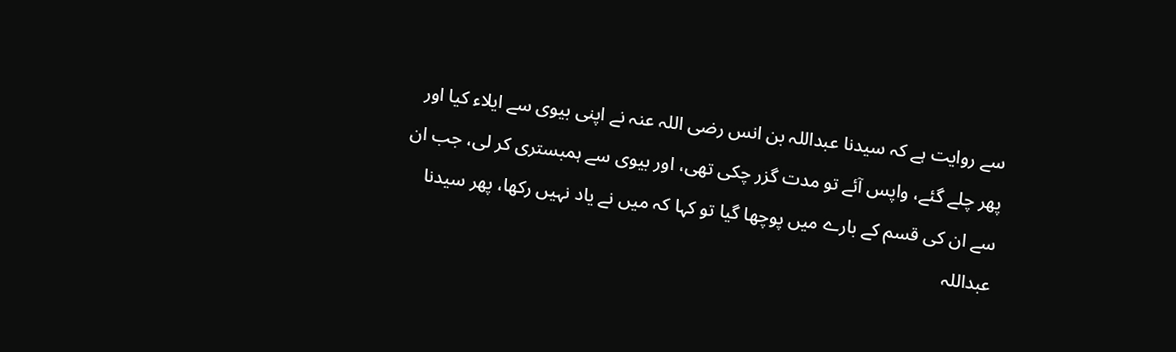سے روایت ہے کہ سیدنا عبداللہ بن انس رضی اللہ عنہ نے اپنی بیوی سے ایلاء کیا اور پھر چلے گئے، واپس آئے تو مدت گزر چکی تھی، اور بیوی سے ہمبستری کر لی، جب ان سے ان کی قسم کے بارے میں پوچھا گیا تو کہا کہ میں نے یاد نہیں رکھا، پھر سیدنا عبداللہ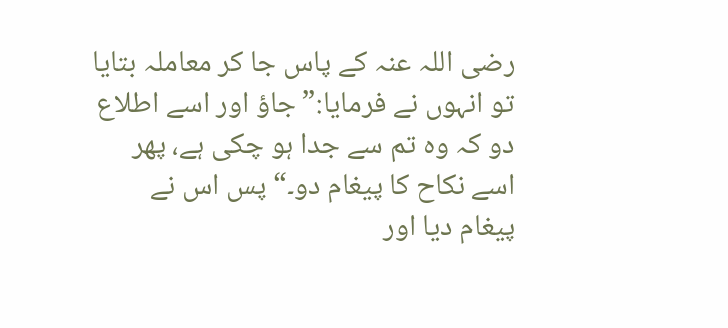رضی اللہ عنہ کے پاس جا کر معاملہ بتایا تو انہوں نے فرمایا:”جاؤ اور اسے اطلاع دو کہ وہ تم سے جدا ہو چکی ہے، پھر اسے نکاح کا پیغام دو۔“پس اس نے پیغام دیا اور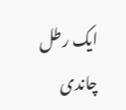ایک رطل چاندی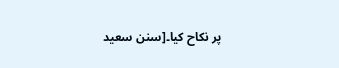پر نکاح کیا۔[سنن سعید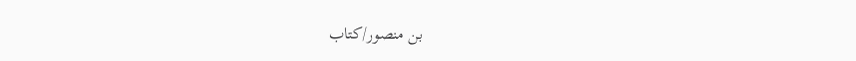بن منصور/كتاب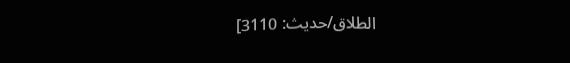الطلاق/حدیث: 3110]